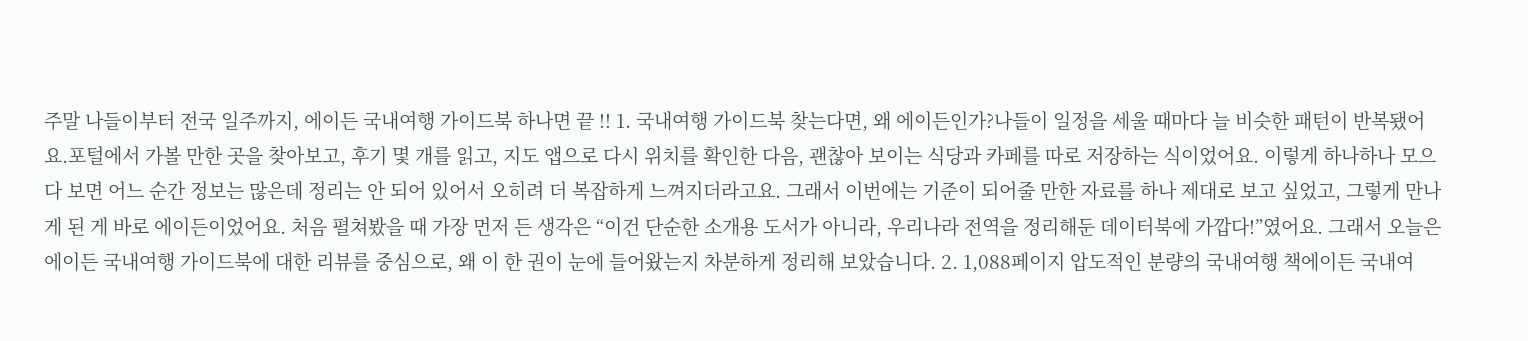주말 나들이부터 전국 일주까지, 에이든 국내여행 가이드북 하나면 끝 !! 1. 국내여행 가이드북 찾는다면, 왜 에이든인가?나들이 일정을 세울 때마다 늘 비슷한 패턴이 반복됐어요.포털에서 가볼 만한 곳을 찾아보고, 후기 몇 개를 읽고, 지도 앱으로 다시 위치를 확인한 다음, 괜찮아 보이는 식당과 카페를 따로 저장하는 식이었어요. 이렇게 하나하나 모으다 보면 어느 순간 정보는 많은데 정리는 안 되어 있어서 오히려 더 복잡하게 느껴지더라고요. 그래서 이번에는 기준이 되어줄 만한 자료를 하나 제대로 보고 싶었고, 그렇게 만나게 된 게 바로 에이든이었어요. 처음 펼쳐봤을 때 가장 먼저 든 생각은 “이건 단순한 소개용 도서가 아니라, 우리나라 전역을 정리해둔 데이터북에 가깝다!”였어요. 그래서 오늘은 에이든 국내여행 가이드북에 대한 리뷰를 중심으로, 왜 이 한 권이 눈에 들어왔는지 차분하게 정리해 보았습니다. 2. 1,088페이지 압도적인 분량의 국내여행 책에이든 국내여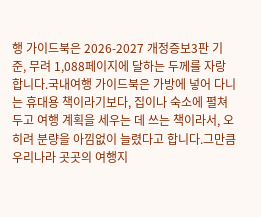행 가이드북은 2026-2027 개정증보3판 기준, 무려 1,088페이지에 달하는 두께를 자랑합니다.국내여행 가이드북은 가방에 넣어 다니는 휴대용 책이라기보다, 집이나 숙소에 펼쳐두고 여행 계획을 세우는 데 쓰는 책이라서, 오히려 분량을 아낌없이 늘렸다고 합니다.그만큼 우리나라 곳곳의 여행지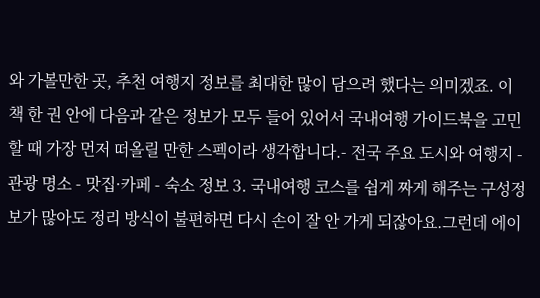와 가볼만한 곳, 추천 여행지 정보를 최대한 많이 담으려 했다는 의미겠죠. 이 책 한 권 안에 다음과 같은 정보가 모두 들어 있어서 국내여행 가이드북을 고민할 때 가장 먼저 떠올릴 만한 스펙이라 생각합니다.- 전국 주요 도시와 여행지 - 관광 명소 - 맛집·카페 - 숙소 정보 3. 국내여행 코스를 쉽게 짜게 해주는 구성정보가 많아도 정리 방식이 불편하면 다시 손이 잘 안 가게 되잖아요.그런데 에이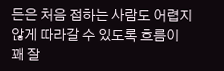든은 처음 접하는 사람도 어렵지 않게 따라갈 수 있도록 흐름이 꽤 잘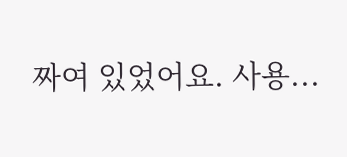짜여 있었어요. 사용...